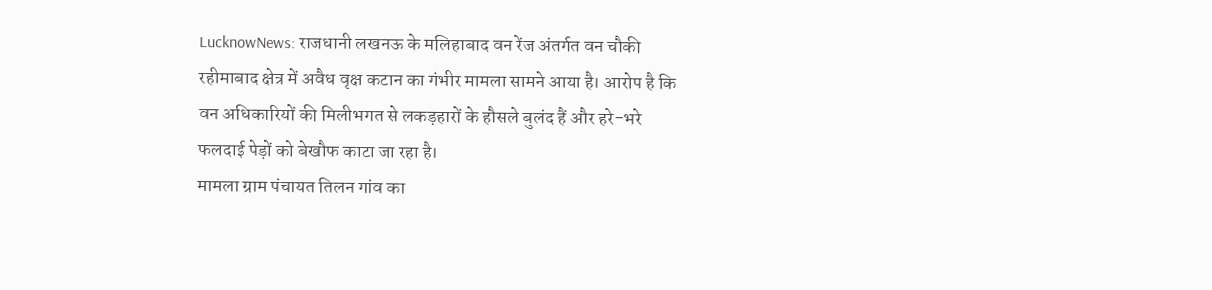LucknowNews: राजधानी लखनऊ के मलिहाबाद वन रेंज अंतर्गत वन चौकी रहीमाबाद क्षेत्र में अवैध वृक्ष कटान का गंभीर मामला सामने आया है। आरोप है कि वन अधिकारियों की मिलीभगत से लकड़हारों के हौसले बुलंद हैं और हरे-भरे फलदाई पेड़ों को बेखौफ काटा जा रहा है।
मामला ग्राम पंचायत तिलन गांव का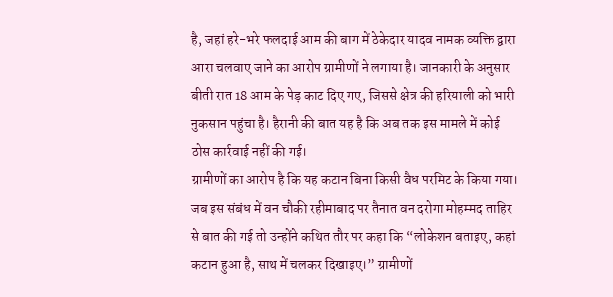है, जहां हरे-भरे फलदाई आम की बाग में ठेकेदार यादव नामक व्यक्ति द्वारा आरा चलवाए जाने का आरोप ग्रामीणों ने लगाया है। जानकारी के अनुसार बीती रात 18 आम के पेड़ काट दिए गए, जिससे क्षेत्र की हरियाली को भारी नुकसान पहुंचा है। हैरानी की बात यह है कि अब तक इस मामले में कोई ठोस कार्रवाई नहीं की गई।
ग्रामीणों का आरोप है कि यह कटान बिना किसी वैध परमिट के किया गया। जब इस संबंध में वन चौकी रहीमाबाद पर तैनात वन दरोगा मोहम्मद ताहिर से बात की गई तो उन्होंने कथित तौर पर कहा कि “लोकेशन बताइए, कहां कटान हुआ है, साथ में चलकर दिखाइए।” ग्रामीणों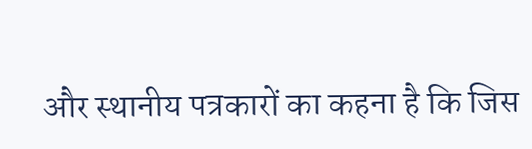और स्थानीय पत्रकारों का कहना है कि जिस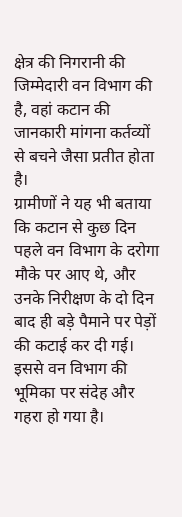क्षेत्र की निगरानी की जिम्मेदारी वन विभाग की है, वहां कटान की जानकारी मांगना कर्तव्यों से बचने जैसा प्रतीत होता है।
ग्रामीणों ने यह भी बताया कि कटान से कुछ दिन पहले वन विभाग के दरोगा मौके पर आए थे, और उनके निरीक्षण के दो दिन बाद ही बड़े पैमाने पर पेड़ों की कटाई कर दी गई। इससे वन विभाग की भूमिका पर संदेह और गहरा हो गया है।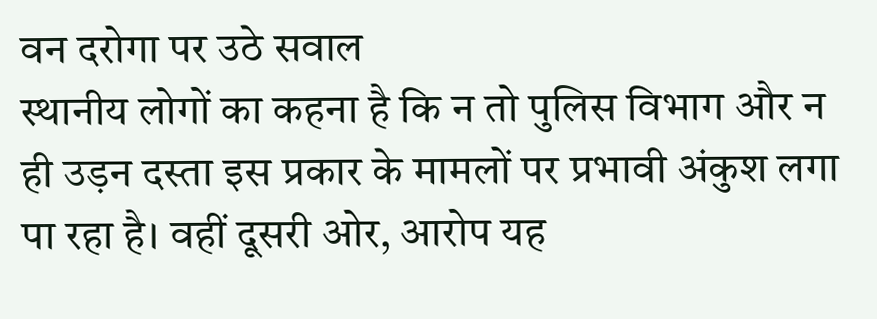वन दरोगा पर उठे सवाल
स्थानीय लोगों का कहना है कि न तो पुलिस विभाग और न ही उड़न दस्ता इस प्रकार के मामलों पर प्रभावी अंकुश लगा पा रहा है। वहीं दूसरी ओर, आरोप यह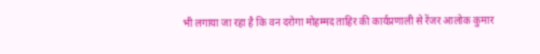भी लगाया जा रहा है कि वन दरोगा मोहम्मद ताहिर की कार्यप्रणाली से रेंजर आलोक कुमार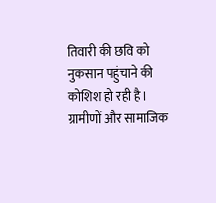तिवारी की छवि को नुकसान पहुंचाने की कोशिश हो रही है।
ग्रामीणों और सामाजिक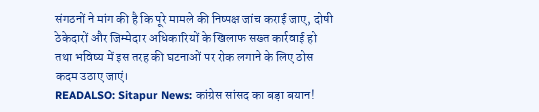संगठनों ने मांग की है कि पूरे मामले की निष्पक्ष जांच कराई जाए, दोषी ठेकेदारों और जिम्मेदार अधिकारियों के खिलाफ सख्त कार्रवाई हो तथा भविष्य में इस तरह की घटनाओं पर रोक लगाने के लिए ठोस कदम उठाए जाएं।
READALSO: Sitapur News: कांग्रेस सांसद का बड़ा बयान!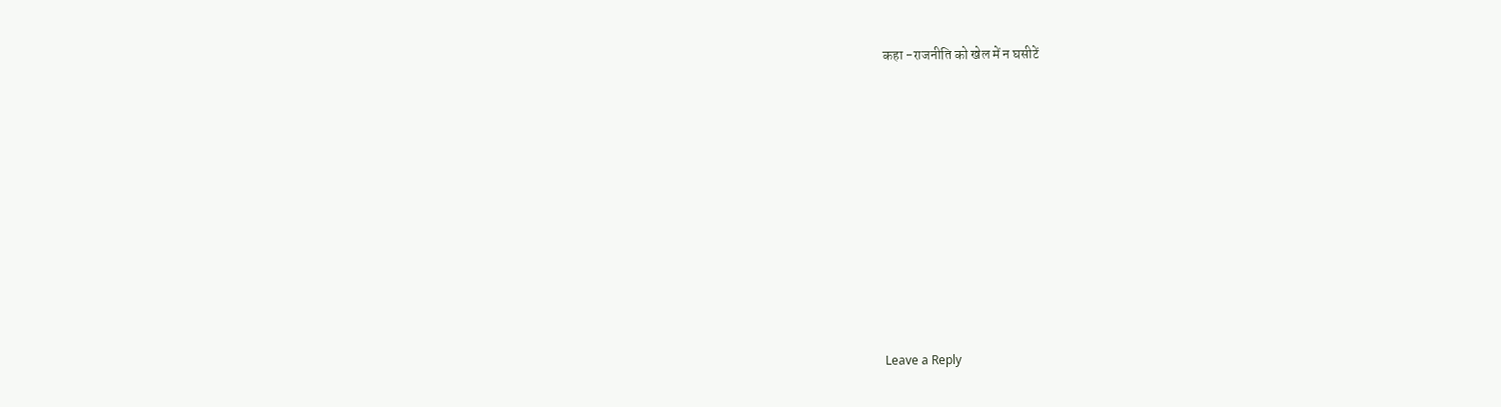कहा -राजनीति को खेल में न घसीटें














Leave a Reply